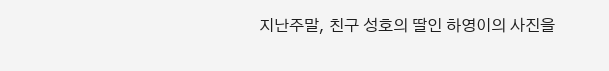지난주말, 친구 성호의 딸인 하영이의 사진을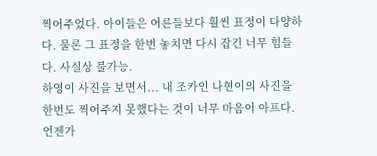찍어주었다. 아이들은 어른들보다 훨씬 표정이 다양하다. 물론 그 표정을 한번 놓치면 다시 잡긴 너무 힘들다. 사실상 불가능.
하영이 사진을 보면서... 내 조카인 나현이의 사진을 한번도 찍어주지 못했다는 것이 너무 마음이 아프다. 언젠가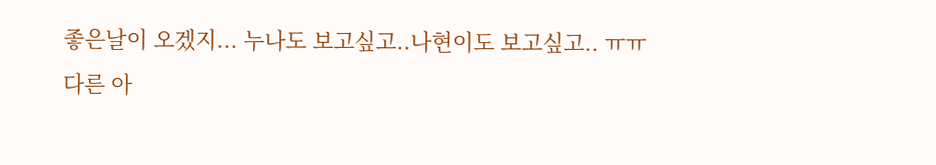좋은날이 오겠지... 누나도 보고싶고..나현이도 보고싶고.. ㅠㅠ
다른 아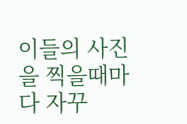이들의 사진을 찍을때마다 자꾸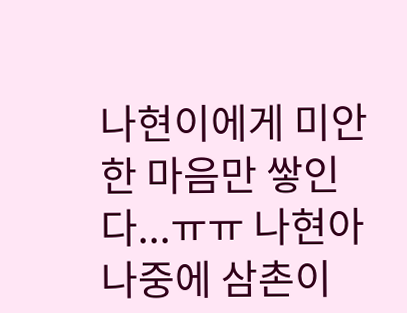나현이에게 미안한 마음만 쌓인다...ㅠㅠ 나현아 나중에 삼촌이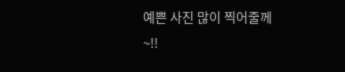예쁜 사진 많이 찍어줄께~!!